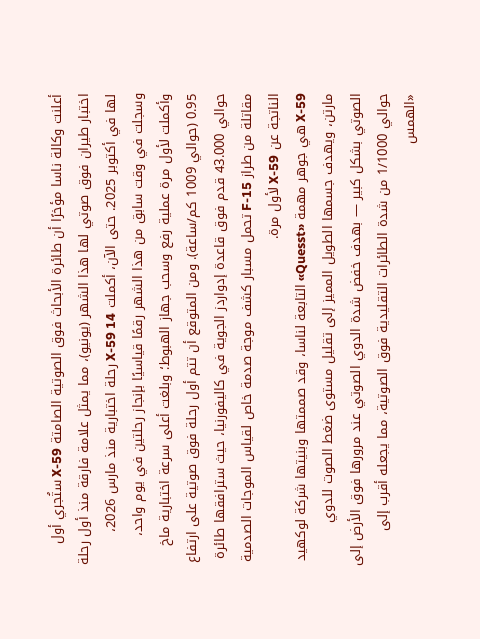أعلنت وكالة ناسا مؤخرًا أن طائرة الأبحاث فوق الصوتية الصامتة X-59 ستُجري أول اختبار طيران فوق صوتي لها هذا الشهر (يونيو)، مما يمثل علامة فارقة منذ أول رحلة لها في أكتوبر 2025. حتى الآن، أكملت X-59 14 رحلة اختبارية منذ مارس 2026، وسجلت في وقت سابق من هذا الشهر رقمًا قياسيًا بإنجاز رحلتين في يوم واحد، وأكملت لأول مرة عملية رفع وسحب جهاز الهبوط؛ وبلغت أعلى سرعة اختبارية ماخ 0.95 (حوالي 1009 كم/ساعة). ومن المتوقع أن تتم أول رحلة فوق صوتية على ارتفاع حوالي 43.000 قدم فوق قاعدة إدواردز الجوية في كاليفورنيا، حيث سترافقها طائرة مقاتلة من طراز F-15 تحمل مسبار كشف موجة صدمة خاص لقياس الموجات الصدمية الناتجة عن X-59 لأول مرة.
X-59 هي جوهر مهمة «Quesst» التابعة لناسا، وقد صممتها وبنيتها شركة لوكهيد مارتن، ويهدف جسمها الطويل المميز إلى تقليل مستوى ضغط الصوت للدوي الصوتي بشكل كبير — بهدف خفض شدة الدوي الصوتي عند مرورها فوق الأرض إلى حوالي 1/1000 من شدة الطائرات التقليدية فوق الصوتية، مما يجعله أقرب إلى «الهمس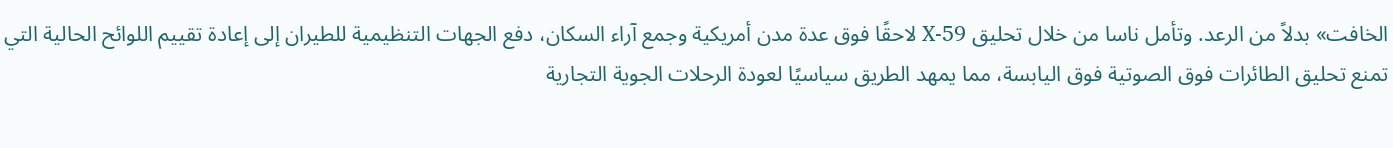الخافت» بدلاً من الرعد. وتأمل ناسا من خلال تحليق X-59 لاحقًا فوق عدة مدن أمريكية وجمع آراء السكان، دفع الجهات التنظيمية للطيران إلى إعادة تقييم اللوائح الحالية التي تمنع تحليق الطائرات فوق الصوتية فوق اليابسة، مما يمهد الطريق سياسيًا لعودة الرحلات الجوية التجارية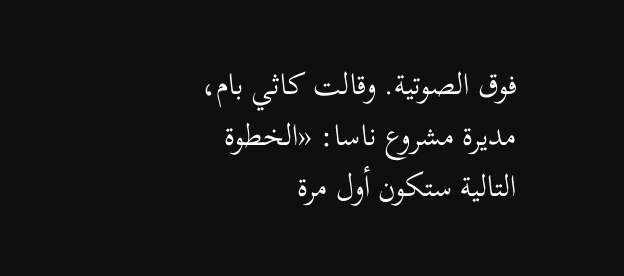فوق الصوتية. وقالت كاثي بام، مديرة مشروع ناسا: «الخطوة التالية ستكون أول مرة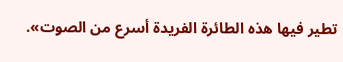تطير فيها هذه الطائرة الفريدة أسرع من الصوت».